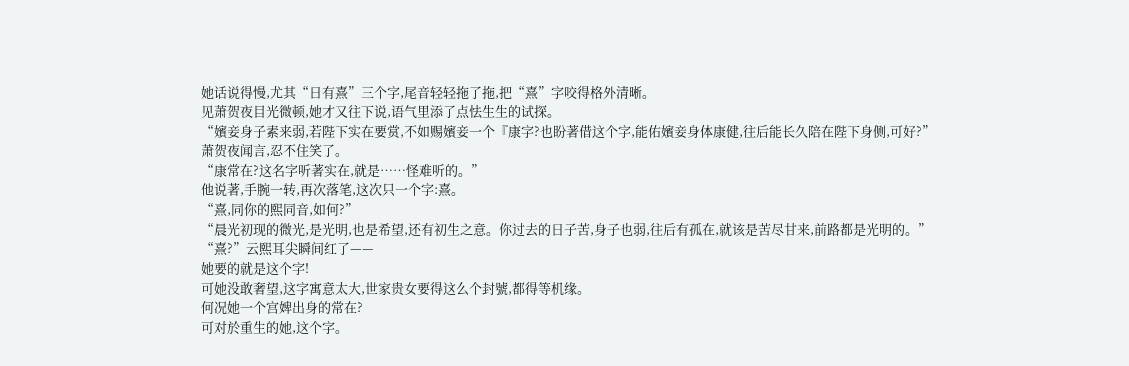她话说得慢,尤其“日有熹”三个字,尾音轻轻拖了拖,把“熹”字咬得格外清晰。
见萧贺夜目光微顿,她才又往下说,语气里添了点怯生生的试探。
“嬪妾身子素来弱,若陛下实在要赏,不如赐嬪妾一个『康字?也盼著借这个字,能佑嬪妾身体康健,往后能长久陪在陛下身侧,可好?”
萧贺夜闻言,忍不住笑了。
“康常在?这名字听著实在,就是……怪难听的。”
他说著,手腕一转,再次落笔,这次只一个字:熹。
“熹,同你的熙同音,如何?”
“晨光初现的微光,是光明,也是希望,还有初生之意。你过去的日子苦,身子也弱,往后有孤在,就该是苦尽甘来,前路都是光明的。”
“熹?”云熙耳尖瞬间红了——
她要的就是这个字!
可她没敢奢望,这字寓意太大,世家贵女要得这么个封號,都得等机缘。
何况她一个宫婢出身的常在?
可对於重生的她,这个字。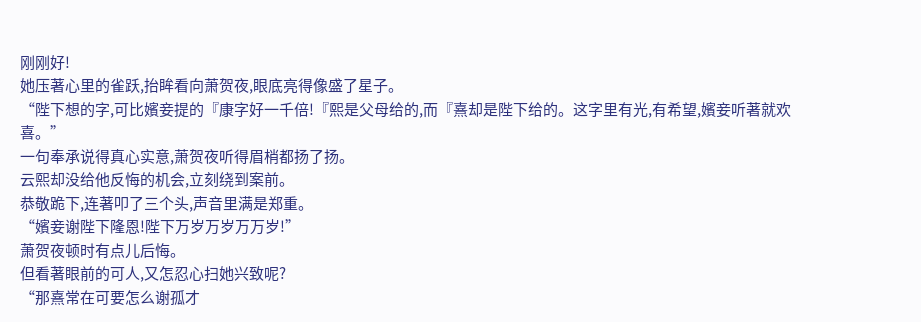刚刚好!
她压著心里的雀跃,抬眸看向萧贺夜,眼底亮得像盛了星子。
“陛下想的字,可比嬪妾提的『康字好一千倍!『熙是父母给的,而『熹却是陛下给的。这字里有光,有希望,嬪妾听著就欢喜。”
一句奉承说得真心实意,萧贺夜听得眉梢都扬了扬。
云熙却没给他反悔的机会,立刻绕到案前。
恭敬跪下,连著叩了三个头,声音里满是郑重。
“嬪妾谢陛下隆恩!陛下万岁万岁万万岁!”
萧贺夜顿时有点儿后悔。
但看著眼前的可人,又怎忍心扫她兴致呢?
“那熹常在可要怎么谢孤才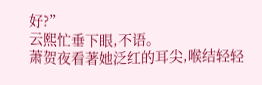好?”
云熙忙垂下眼,不语。
萧贺夜看著她泛红的耳尖,喉结轻轻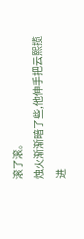滚了滚。
烛火渐渐暗了些,他伸手把云熙揽进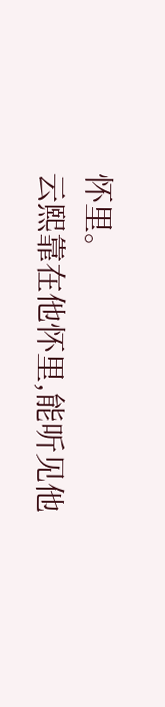怀里。
云熙靠在他怀里,能听见他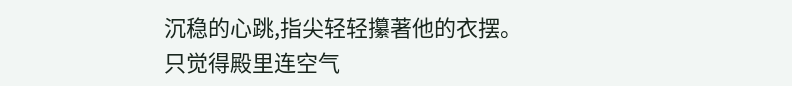沉稳的心跳,指尖轻轻攥著他的衣摆。
只觉得殿里连空气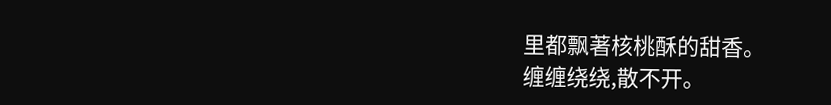里都飘著核桃酥的甜香。
缠缠绕绕,散不开。